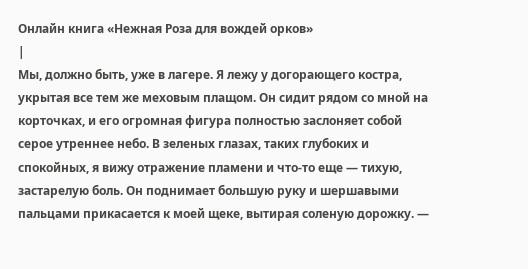Онлайн книга «Нежная Роза для вождей орков»
|
Мы, должно быть, уже в лагере. Я лежу у догорающего костра, укрытая все тем же меховым плащом. Он сидит рядом со мной на корточках, и его огромная фигура полностью заслоняет собой серое утреннее небо. В зеленых глазах, таких глубоких и спокойных, я вижу отражение пламени и что-то еще — тихую, застарелую боль. Он поднимает большую руку и шершавыми пальцами прикасается к моей щеке, вытирая соленую дорожку. —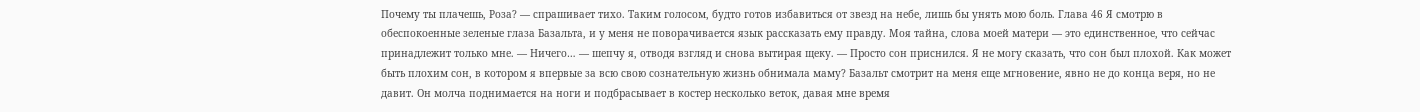Почему ты плачешь, Роза? — спрашивает тихо. Таким голосом, будто готов избавиться от звезд на небе, лишь бы унять мою боль. Глава 46 Я смотрю в обеспокоенные зеленые глаза Базальта, и у меня не поворачивается язык рассказать ему правду. Моя тайна, слова моей матери — это единственное, что сейчас принадлежит только мне. — Ничего… — шепчу я, отводя взгляд и снова вытирая щеку. — Просто сон приснился. Я не могу сказать, что сон был плохой. Как может быть плохим сон, в котором я впервые за всю свою сознательную жизнь обнимала маму? Базальт смотрит на меня еще мгновение, явно не до конца веря, но не давит. Он молча поднимается на ноги и подбрасывает в костер несколько веток, давая мне время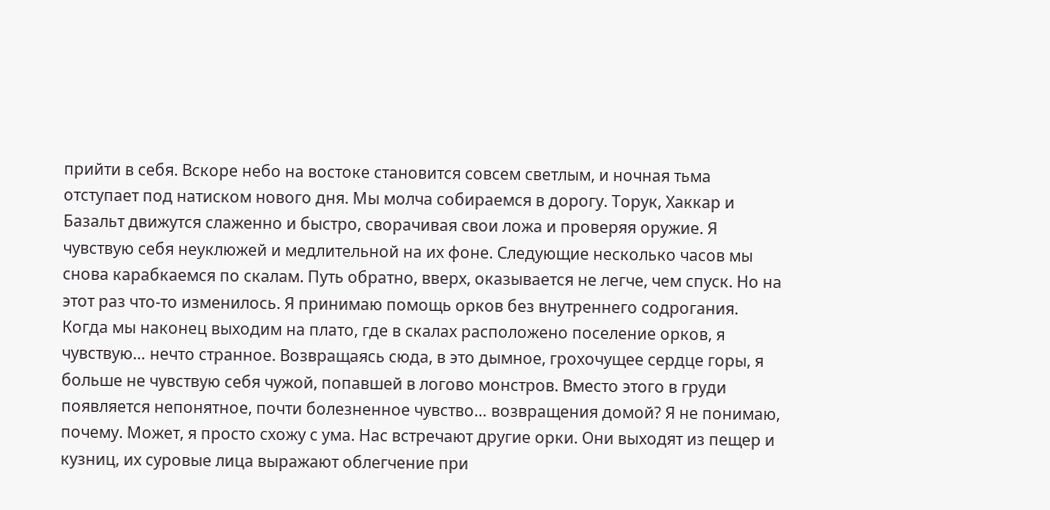прийти в себя. Вскоре небо на востоке становится совсем светлым, и ночная тьма отступает под натиском нового дня. Мы молча собираемся в дорогу. Торук, Хаккар и Базальт движутся слаженно и быстро, сворачивая свои ложа и проверяя оружие. Я чувствую себя неуклюжей и медлительной на их фоне. Следующие несколько часов мы снова карабкаемся по скалам. Путь обратно, вверх, оказывается не легче, чем спуск. Но на этот раз что-то изменилось. Я принимаю помощь орков без внутреннего содрогания. Когда мы наконец выходим на плато, где в скалах расположено поселение орков, я чувствую… нечто странное. Возвращаясь сюда, в это дымное, грохочущее сердце горы, я больше не чувствую себя чужой, попавшей в логово монстров. Вместо этого в груди появляется непонятное, почти болезненное чувство… возвращения домой? Я не понимаю, почему. Может, я просто схожу с ума. Нас встречают другие орки. Они выходят из пещер и кузниц, их суровые лица выражают облегчение при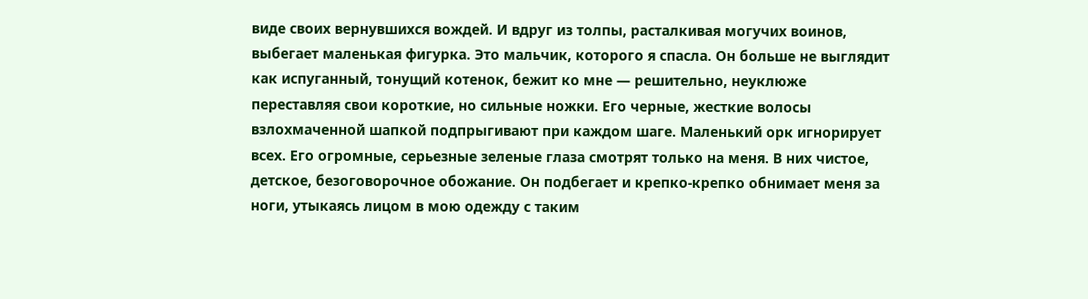виде своих вернувшихся вождей. И вдруг из толпы, расталкивая могучих воинов, выбегает маленькая фигурка. Это мальчик, которого я спасла. Он больше не выглядит как испуганный, тонущий котенок, бежит ко мне — решительно, неуклюже переставляя свои короткие, но сильные ножки. Его черные, жесткие волосы взлохмаченной шапкой подпрыгивают при каждом шаге. Маленький орк игнорирует всех. Его огромные, серьезные зеленые глаза смотрят только на меня. В них чистое, детское, безоговорочное обожание. Он подбегает и крепко-крепко обнимает меня за ноги, утыкаясь лицом в мою одежду с таким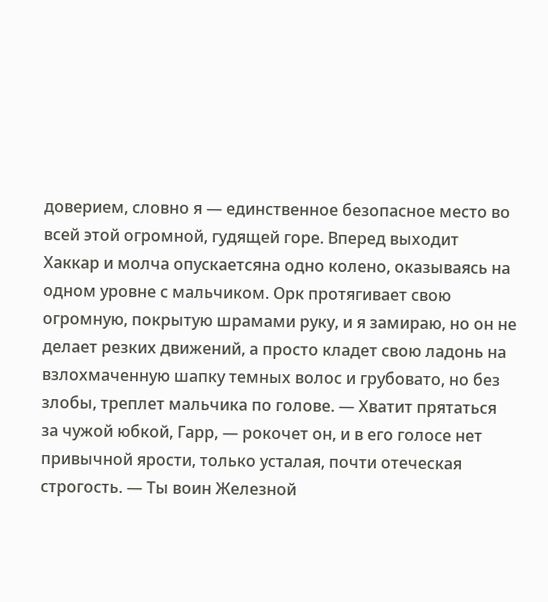доверием, словно я — единственное безопасное место во всей этой огромной, гудящей горе. Вперед выходит Хаккар и молча опускаетсяна одно колено, оказываясь на одном уровне с мальчиком. Орк протягивает свою огромную, покрытую шрамами руку, и я замираю, но он не делает резких движений, а просто кладет свою ладонь на взлохмаченную шапку темных волос и грубовато, но без злобы, треплет мальчика по голове. — Хватит прятаться за чужой юбкой, Гарр, — рокочет он, и в его голосе нет привычной ярости, только усталая, почти отеческая строгость. — Ты воин Железной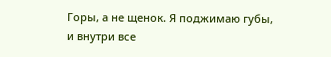Горы, а не щенок. Я поджимаю губы, и внутри все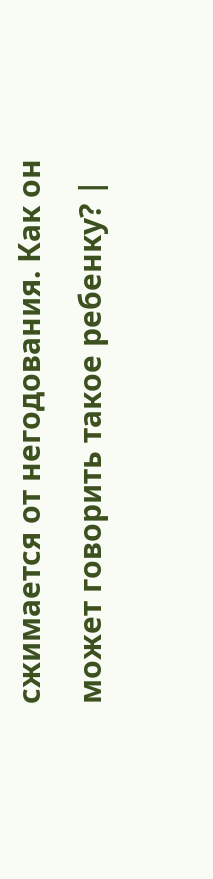сжимается от негодования. Как он может говорить такое ребенку? |